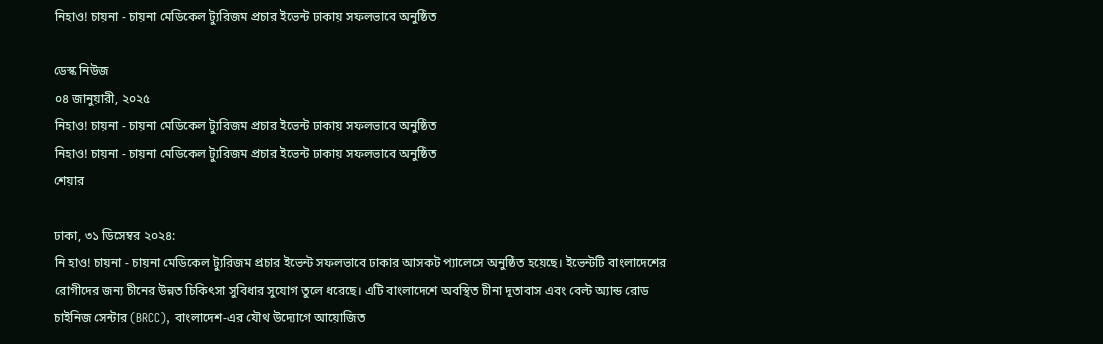নিহাও! চায়না - চায়না মেডিকেল ট্যুরিজম প্রচার ইভেন্ট ঢাকায় সফলভাবে অনুষ্ঠিত

ডেস্ক নিউজ
০৪ জানুয়ারী, ২০২৫
নিহাও! চায়না - চায়না মেডিকেল ট্যুরিজম প্রচার ইভেন্ট ঢাকায় সফলভাবে অনুষ্ঠিত
নিহাও! চায়না - চায়না মেডিকেল ট্যুরিজম প্রচার ইভেন্ট ঢাকায় সফলভাবে অনুষ্ঠিত
শেয়ার

ঢাকা, ৩১ ডিসেম্বর ২০২৪:
নি হাও! চায়না - চায়না মেডিকেল ট্যুরিজম প্রচার ইভেন্ট সফলভাবে ঢাকার আসকট প্যালেসে অনুষ্ঠিত হয়েছে। ইভেন্টটি বাংলাদেশের রোগীদের জন্য চীনের উন্নত চিকিৎসা সুবিধার সুযোগ তুলে ধরেছে। এটি বাংলাদেশে অবস্থিত চীনা দূতাবাস এবং বেল্ট অ্যান্ড রোড চাইনিজ সেন্টার (BRCC), বাংলাদেশ-এর যৌথ উদ্যোগে আয়োজিত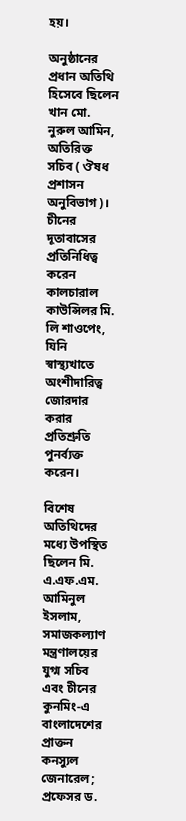হয়।

অনুষ্ঠানের প্রধান অতিথি হিসেবে ছিলেন খান মো. নুরুল আমিন, অতিরিক্ত সচিব ( ঔষধ প্রশাসন অনুবিভাগ)। চীনের দূতাবাসের প্রতিনিধিত্ব করেন কালচারাল কাউন্সিলর মি. লি শাওপেং, যিনি স্বাস্থ্যখাতে অংশীদারিত্ব জোরদার করার প্রতিশ্রুতি পুনর্ব্যক্ত করেন।

বিশেষ অতিথিদের মধ্যে উপস্থিত ছিলেন মি. এ.এফ.এম. আমিনুল ইসলাম, সমাজকল্যাণ মন্ত্রণালয়ের যুগ্ম সচিব এবং চীনের কুনমিং-এ বাংলাদেশের প্রাক্তন কনস্যুল জেনারেল; প্রফেসর ড.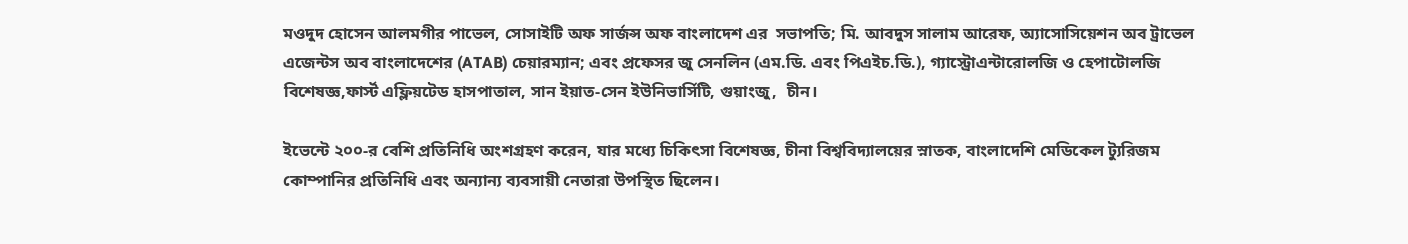মওদুদ হোসেন আলমগীর পাভেল, সোসাইটি অফ সার্জন্স অফ বাংলাদেশ এর  সভাপতি; মি. আবদুস সালাম আরেফ, অ্যাসোসিয়েশন অব ট্রাভেল এজেন্টস অব বাংলাদেশের (ATAB) চেয়ারম্যান; এবং প্রফেসর জু সেনলিন (এম.ডি. এবং পিএইচ.ডি.), গ্যাস্ট্রোএন্টারোলজি ও হেপাটোলজি বিশেষজ্ঞ,ফার্স্ট এফ্লিয়টেড হাসপাতাল, সান ইয়াত-সেন ইউনিভার্সিটি, গুয়াংজু,  চীন।

ইভেন্টে ২০০-র বেশি প্রতিনিধি অংশগ্রহণ করেন, যার মধ্যে চিকিৎসা বিশেষজ্ঞ, চীনা বিশ্ববিদ্যালয়ের স্নাতক, বাংলাদেশি মেডিকেল ট্যুরিজম কোম্পানির প্রতিনিধি এবং অন্যান্য ব্যবসায়ী নেতারা উপস্থিত ছিলেন।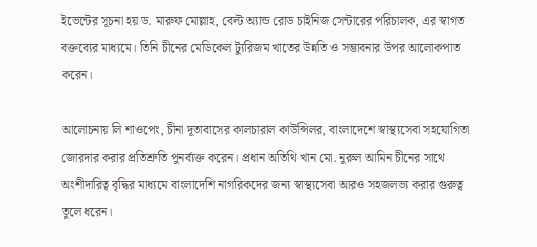ইভেন্টের সূচনা হয় ড. মারুফ মোল্লাহ, বেল্ট অ্যান্ড রোড চাইনিজ সেন্টারের পরিচালক, এর স্বাগত বক্তব্যের মাধ্যমে। তিনি চীনের মেডিকেল ট্যুরিজম খাতের উন্নতি ও সম্ভাবনার উপর আলোকপাত করেন।

আলোচনায় লি শাওপেং, চীনা দূতাবাসের কালচারাল কাউন্সিলর, বাংলাদেশে স্বাস্থ্যসেবা সহযোগিতা জোরদার করার প্রতিশ্রুতি পুনর্ব্যক্ত করেন। প্রধান অতিথি খান মো. নুরুল আমিন চীনের সাথে অংশীদারিত্ব বৃদ্ধির মাধ্যমে বাংলাদেশি নাগরিকদের জন্য স্বাস্থ্যসেবা আরও সহজলভ্য করার গুরুত্ব তুলে ধরেন।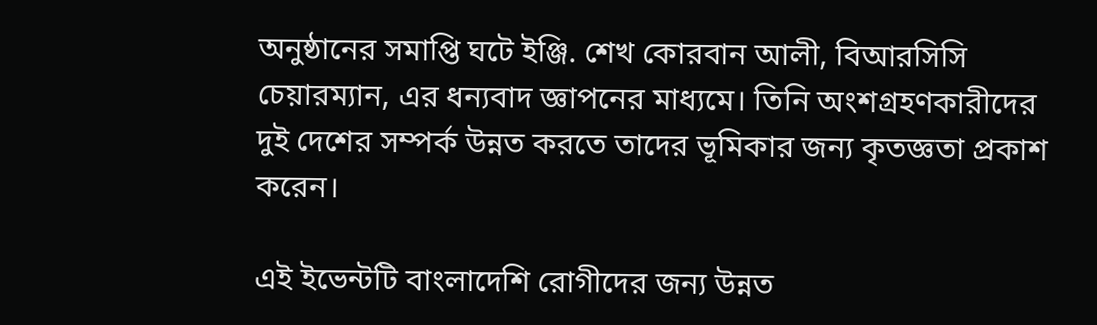অনুষ্ঠানের সমাপ্তি ঘটে ইঞ্জি. শেখ কোরবান আলী, বিআরসিসি চেয়ারম্যান, এর ধন্যবাদ জ্ঞাপনের মাধ্যমে। তিনি অংশগ্রহণকারীদের দুই দেশের সম্পর্ক উন্নত করতে তাদের ভূমিকার জন্য কৃতজ্ঞতা প্রকাশ করেন।

এই ইভেন্টটি বাংলাদেশি রোগীদের জন্য উন্নত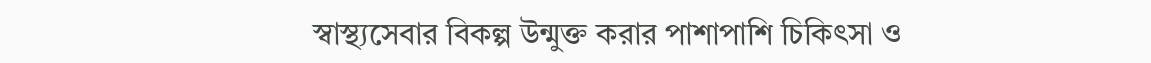স্বাস্থ্যসেবার বিকল্প উন্মুক্ত করার পাশাপাশি চিকিৎসা ও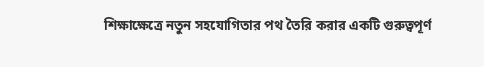শিক্ষাক্ষেত্রে নতুন সহযোগিতার পথ তৈরি করার একটি গুরুত্বপূর্ণ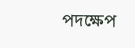পদক্ষেপ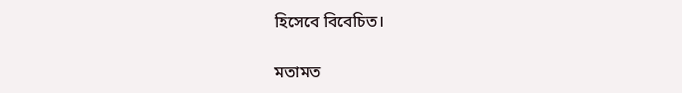হিসেবে বিবেচিত।

মতামত